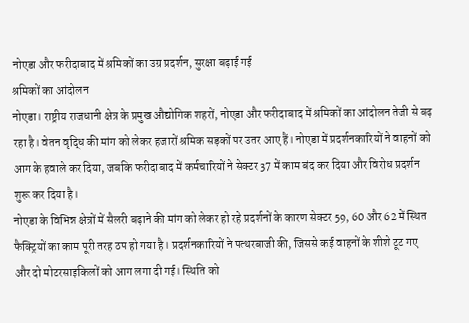नोएडा और फरीदाबाद में श्रमिकों का उग्र प्रदर्शन, सुरक्षा बढ़ाई गई
श्रमिकों का आंदोलन
नोएडा। राष्ट्रीय राजधानी क्षेत्र के प्रमुख औद्योगिक शहरों, नोएडा और फरीदाबाद में श्रमिकों का आंदोलन तेजी से बढ़ रहा है। वेतन वृद्धि की मांग को लेकर हजारों श्रमिक सड़कों पर उतर आए हैं। नोएडा में प्रदर्शनकारियों ने वाहनों को आग के हवाले कर दिया, जबकि फरीदाबाद में कर्मचारियों ने सेक्टर 37 में काम बंद कर दिया और विरोध प्रदर्शन शुरू कर दिया है।
नोएडा के विभिन्न क्षेत्रों में सैलरी बढ़ाने की मांग को लेकर हो रहे प्रदर्शनों के कारण सेक्टर 59, 60 और 62 में स्थित फैक्ट्रियों का काम पूरी तरह ठप हो गया है। प्रदर्शनकारियों ने पत्थरबाजी की, जिससे कई वाहनों के शीशे टूट गए और दो मोटरसाइकिलों को आग लगा दी गई। स्थिति को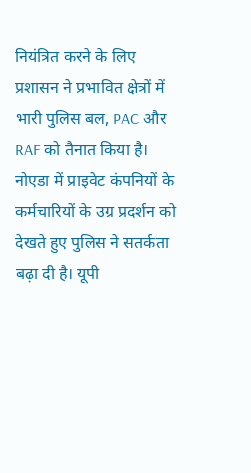नियंत्रित करने के लिए प्रशासन ने प्रभावित क्षेत्रों में भारी पुलिस बल, PAC और RAF को तैनात किया है।
नोएडा में प्राइवेट कंपनियों के कर्मचारियों के उग्र प्रदर्शन को देखते हुए पुलिस ने सतर्कता बढ़ा दी है। यूपी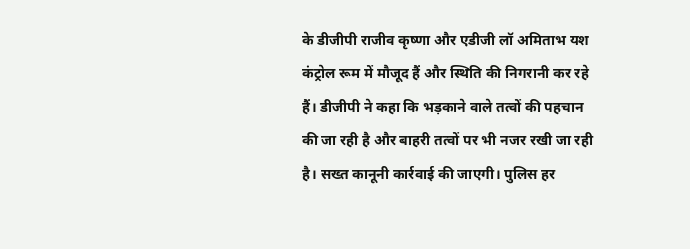के डीजीपी राजीव कृष्णा और एडीजी लॉ अमिताभ यश कंट्रोल रूम में मौजूद हैं और स्थिति की निगरानी कर रहे हैं। डीजीपी ने कहा कि भड़काने वाले तत्वों की पहचान की जा रही है और बाहरी तत्वों पर भी नजर रखी जा रही है। सख्त कानूनी कार्रवाई की जाएगी। पुलिस हर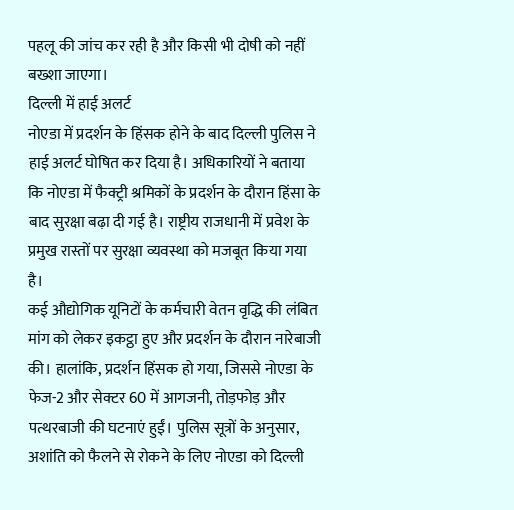पहलू की जांच कर रही है और किसी भी दोषी को नहीं बख्शा जाएगा।
दिल्ली में हाई अलर्ट
नोएडा में प्रदर्शन के हिंसक होने के बाद दिल्ली पुलिस ने हाई अलर्ट घोषित कर दिया है। अधिकारियों ने बताया कि नोएडा में फैक्ट्री श्रमिकों के प्रदर्शन के दौरान हिंसा के बाद सुरक्षा बढ़ा दी गई है। राष्ट्रीय राजधानी में प्रवेश के प्रमुख रास्तों पर सुरक्षा व्यवस्था को मजबूत किया गया है।
कई औद्योगिक यूनिटों के कर्मचारी वेतन वृद्धि की लंबित मांग को लेकर इकट्ठा हुए और प्रदर्शन के दौरान नारेबाजी की। हालांकि, प्रदर्शन हिंसक हो गया, जिससे नोएडा के फेज-2 और सेक्टर 60 में आगजनी, तोड़फोड़ और पत्थरबाजी की घटनाएं हुईं। पुलिस सूत्रों के अनुसार, अशांति को फैलने से रोकने के लिए नोएडा को दिल्ली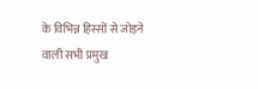के विभिन्न हिस्सों से जोड़ने वाली सभी प्रमुख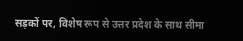सड़कों पर, विशेष रूप से उत्तर प्रदेश के साथ सीमा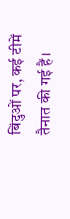बिंदुओं पर, कई टीमें तैनात की गई हैं।